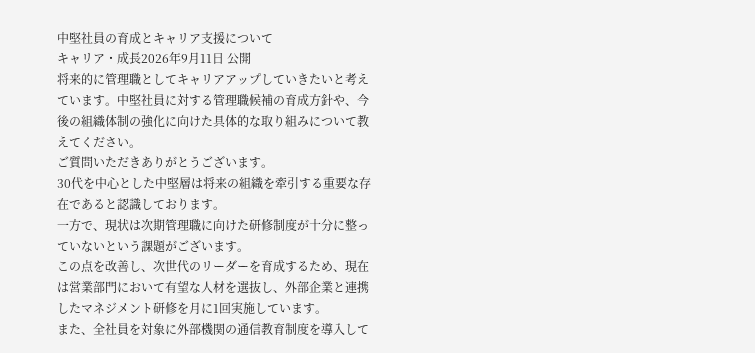中堅社員の育成とキャリア支援について
キャリア・成長2026年9月11日 公開
将来的に管理職としてキャリアアップしていきたいと考えています。中堅社員に対する管理職候補の育成方針や、今後の組織体制の強化に向けた具体的な取り組みについて教えてください。
ご質問いただきありがとうございます。
30代を中心とした中堅層は将来の組織を牽引する重要な存在であると認識しております。
一方で、現状は次期管理職に向けた研修制度が十分に整っていないという課題がございます。
この点を改善し、次世代のリーダーを育成するため、現在は営業部門において有望な人材を選抜し、外部企業と連携したマネジメント研修を月に1回実施しています。
また、全社員を対象に外部機関の通信教育制度を導入して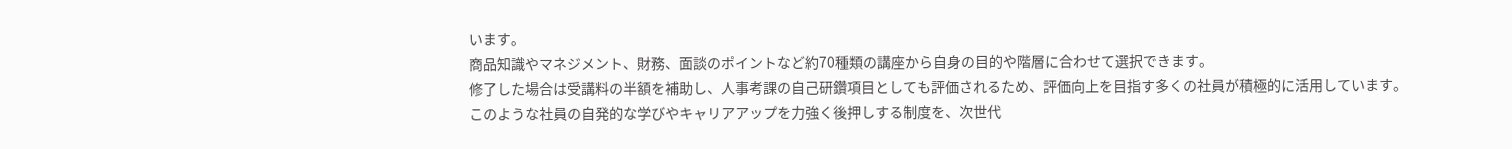います。
商品知識やマネジメント、財務、面談のポイントなど約70種類の講座から自身の目的や階層に合わせて選択できます。
修了した場合は受講料の半額を補助し、人事考課の自己研鑽項目としても評価されるため、評価向上を目指す多くの社員が積極的に活用しています。
このような社員の自発的な学びやキャリアアップを力強く後押しする制度を、次世代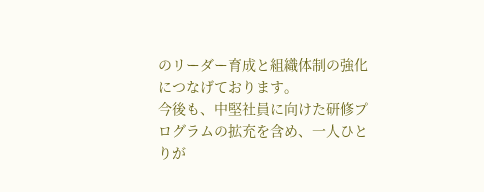のリーダー育成と組織体制の強化につなげております。
今後も、中堅社員に向けた研修プログラムの拡充を含め、一人ひとりが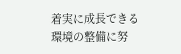着実に成長できる環境の整備に努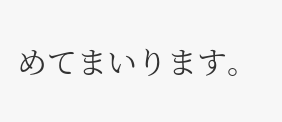めてまいります。